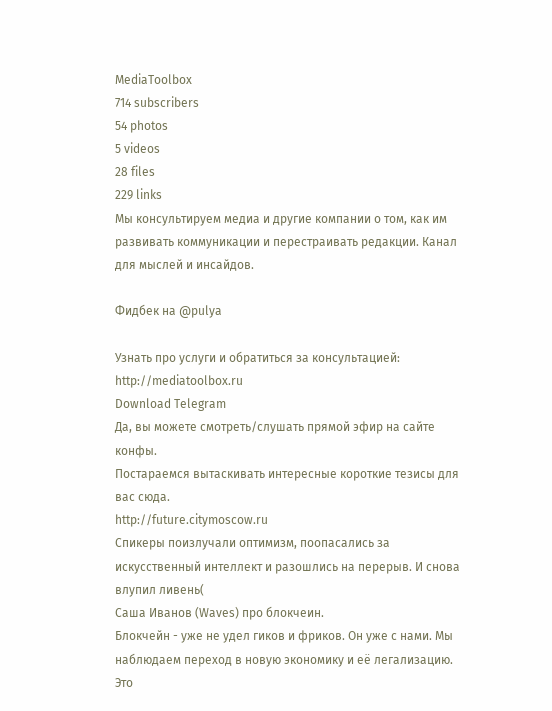MediaToolbox
714 subscribers
54 photos
5 videos
28 files
229 links
Мы консультируем медиа и другие компании о том, как им развивать коммуникации и перестраивать редакции. Канал для мыслей и инсайдов.

Фидбек на @pulya

Узнать про услуги и обратиться за консультацией: http://mediatoolbox.ru
Download Telegram
Да, вы можете смотреть/слушать прямой эфир на сайте конфы.
Постараемся вытаскивать интересные короткие тезисы для вас сюда.
http://future.citymoscow.ru
Спикеры поизлучали оптимизм, поопасались за искусственный интеллект и разошлись на перерыв. И снова влупил ливень(
Саша Иванов (Waves) про блокчеин.
Блокчейн - уже не удел гиков и фриков. Он уже с нами. Мы наблюдаем переход в новую экономику и её легализацию. Это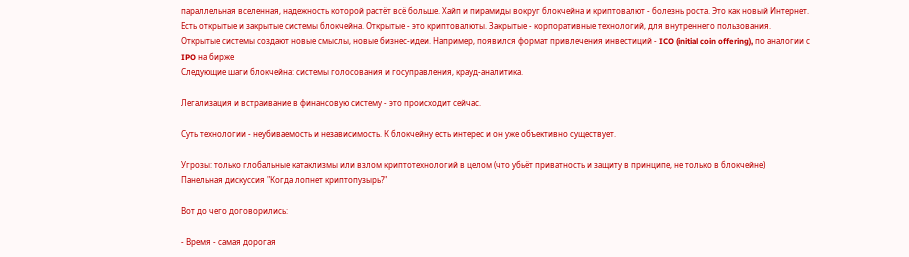параллельная вселенная, надежность которой растёт всё больше. Хайп и пирамиды вокруг блокчейна и криптовалют - болезнь роста. Это как новый Интернет.
Есть открытые и закрытые системы блокчейна. Открытые - это криптовалюты. Закрытые - корпоративные технологий, для внутреннего пользования.
Открытые системы создают новые смыслы, новые бизнес-идеи. Например, появился формат привлечения инвестиций - ICO (initial coin offering), по аналогии с IPO на бирже
Следующие шаги блокчейна: системы голосования и госуправления, крауд-аналитика.

Легализация и встраивание в финансовую систему - это происходит сейчас.

Суть технологии - неубиваемость и независимость. К блокчейну есть интерес и он уже объективно существует.

Угрозы: только глобальные катаклизмы или взлом криптотехнологий в целом (что убьёт приватность и защиту в принципе, не только в блокчейне)
Панельная дискуссия "Когда лопнет криптопузырь?"

Вот до чего договорились:

- Время - самая дорогая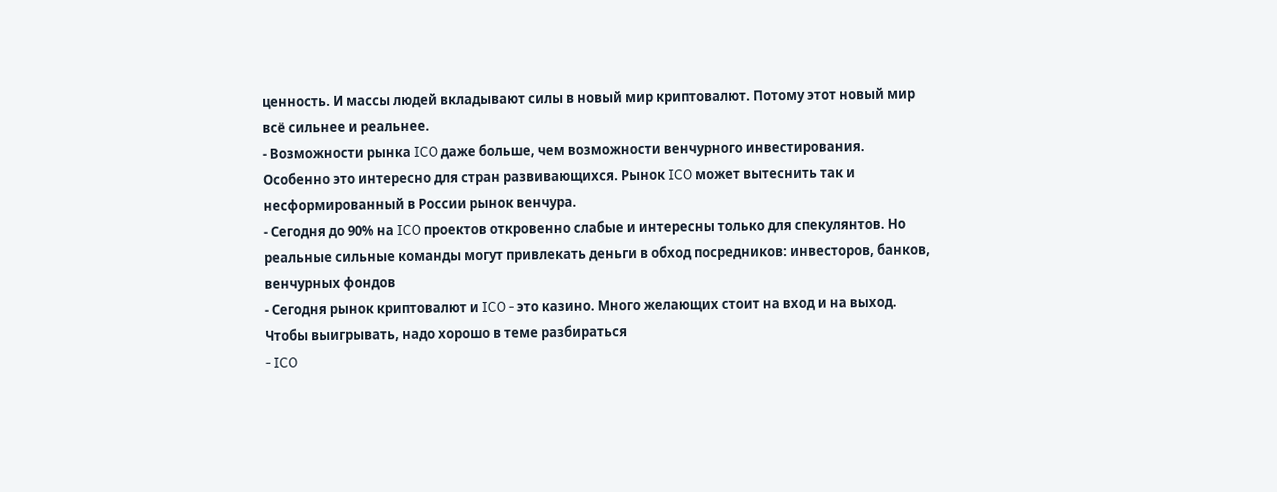ценность. И массы людей вкладывают силы в новый мир криптовалют. Потому этот новый мир всё сильнее и реальнее.
- Возможности рынка ICO даже больше, чем возможности венчурного инвестирования. Особенно это интересно для стран развивающихся. Рынок ICO может вытеснить так и несформированный в России рынок венчура.
- Сегодня до 90% на ICO проектов откровенно слабые и интересны только для спекулянтов. Но реальные сильные команды могут привлекать деньги в обход посредников: инвесторов, банков, венчурных фондов
- Сегодня рынок криптовалют и ICO - это казино. Много желающих стоит на вход и на выход. Чтобы выигрывать, надо хорошо в теме разбираться
- ICO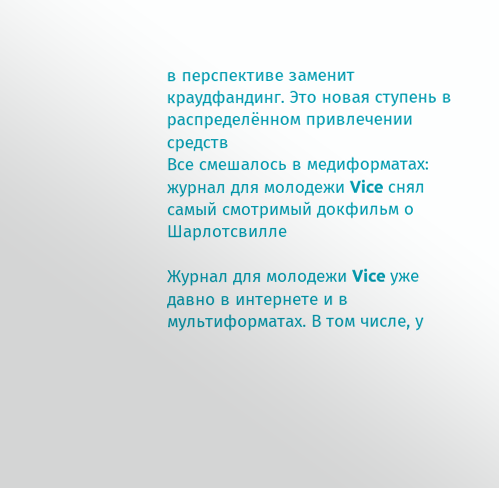в перспективе заменит краудфандинг. Это новая ступень в распределённом привлечении средств
Все смешалось в медиформатах: журнал для молодежи Vice снял самый смотримый докфильм о Шарлотсвилле

Журнал для молодежи Vice уже давно в интернете и в мультиформатах. В том числе, у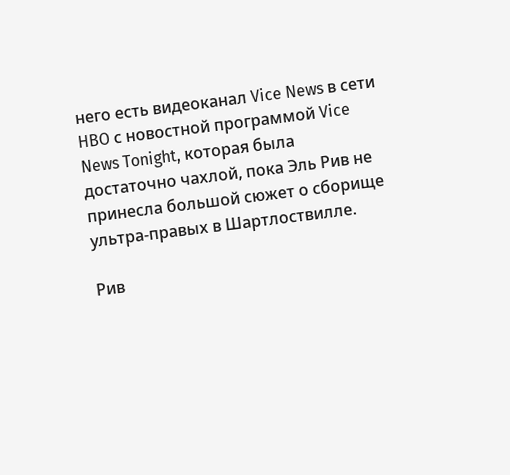него есть видеоканал Vice News в сети HBO с новостной программой Vice News Tonight, которая была достаточно чахлой, пока Эль Рив не принесла большой сюжет о сборище ультра-правых в Шартлоствилле.

Рив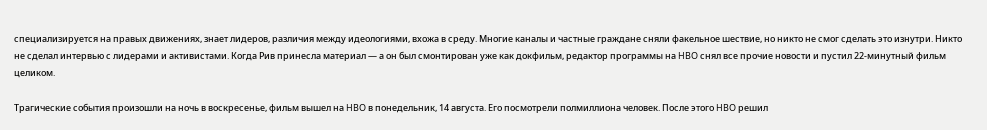специализируется на правых движениях, знает лидеров, различия между идеологиями, вхожа в среду. Многие каналы и частные граждане сняли факельное шествие, но никто не смог сделать это изнутри. Никто не сделал интервью с лидерами и активистами. Когда Рив принесла материал — а он был смонтирован уже как докфильм, редактор программы на HBO снял все прочие новости и пустил 22-минутный фильм целиком.

Трагические события произошли на ночь в воскресенье, фильм вышел на HBO в понедельник, 14 августа. Его посмотрели полмиллиона человек. После этого HBO решил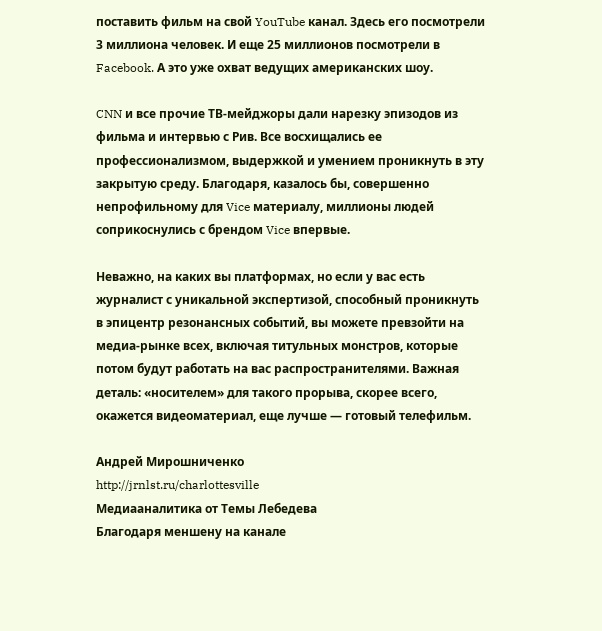поставить фильм на свой YouTube канал. Здесь его посмотрели 3 миллиона человек. И еще 25 миллионов посмотрели в Facebook. А это уже охват ведущих американских шоу.

CNN и все прочие ТВ-мейджоры дали нарезку эпизодов из фильма и интервью с Рив. Все восхищались ее профессионализмом, выдержкой и умением проникнуть в эту закрытую среду. Благодаря, казалось бы, совершенно непрофильному для Vice материалу, миллионы людей соприкоснулись с брендом Vice впервые.

Неважно, на каких вы платформах, но если у вас есть журналист с уникальной экспертизой, способный проникнуть в эпицентр резонансных событий, вы можете превзойти на медиа-рынке всех, включая титульных монстров, которые потом будут работать на вас распространителями. Важная деталь: «носителем» для такого прорыва, скорее всего, окажется видеоматериал, еще лучше — готовый телефильм.

Андрей Мирошниченко
http://jrnlst.ru/charlottesville
Медиааналитика от Темы Лебедева
Благодаря меншену на канале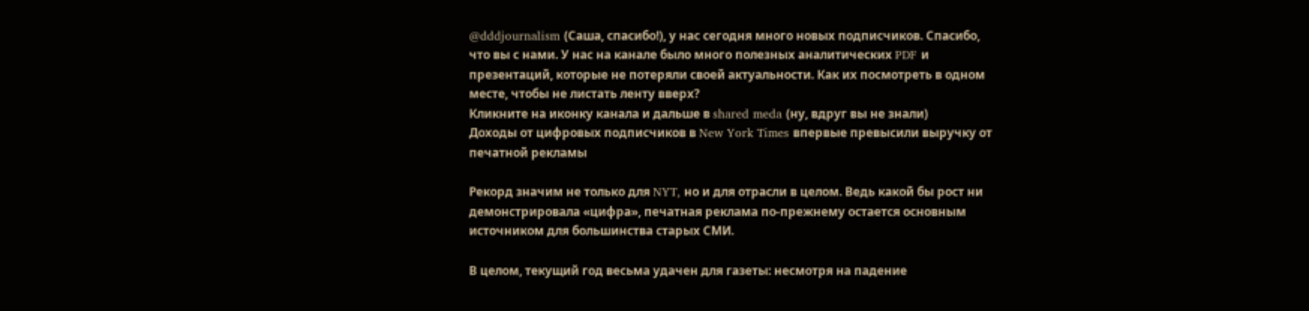@dddjournalism (Саша, спасибо!), у нас сегодня много новых подписчиков. Спасибо, что вы с нами. У нас на канале было много полезных аналитических PDF и презентаций, которые не потеряли своей актуальности. Как их посмотреть в одном месте, чтобы не листать ленту вверх?
Кликните на иконку канала и дальше в shared meda (ну, вдруг вы не знали)
Доходы от цифровых подписчиков в New York Times впервые превысили выручку от печатной рекламы

Рекорд значим не только для NYT, но и для отрасли в целом. Ведь какой бы рост ни демонстрировала «цифра», печатная реклама по-прежнему остается основным источником для большинства старых СМИ.

В целом, текущий год весьма удачен для газеты: несмотря на падение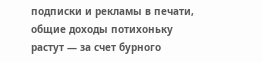подписки и рекламы в печати, общие доходы потихоньку растут — за счет бурного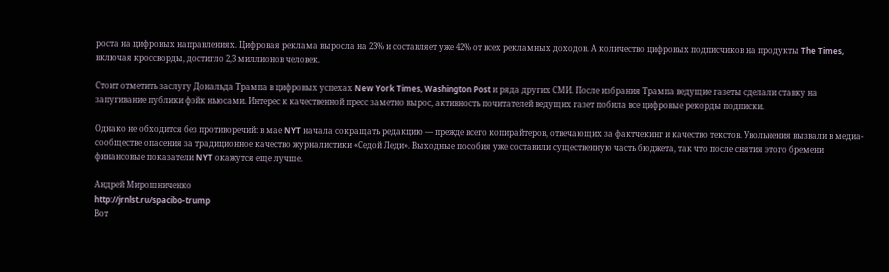роста на цифровых направлениях. Цифровая реклама выросла на 23% и составляет уже 42% от всех рекламных доходов. А количество цифровых подписчиков на продукты The Times, включая кроссворды, достигло 2,3 миллионов человек.

Стоит отметить заслугу Дональда Трампа в цифровых успехах New York Times, Washington Post и ряда других СМИ. После избрания Трампа ведущие газеты сделали ставку на запугивание публики фэйк ньюсами. Интерес к качественной пресс заметно вырос, активность почитателей ведущих газет побила все цифровые рекорды подписки.

Однако не обходится без противоречий: в мае NYT начала сокращать редакцию — прежде всего копирайтеров, отвечающих за фактчекинг и качество текстов. Увольнения вызвали в медиа-сообществе опасения за традиционное качество журналистики «Седой Леди». Выходные пособия уже составили существенную часть бюджета, так что после снятия этого бремени финансовые показатели NYT окажутся еще лучше.

Андрей Мирошниченко
http://jrnlst.ru/spacibo-trump
Вот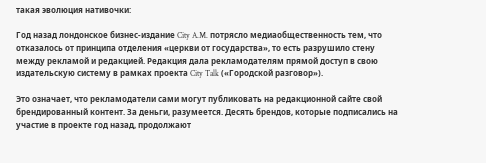такая эволюция нативочки:

Год назад лондонское бизнес-издание City A.M. потрясло медиаобщественность тем, что отказалось от принципа отделения «церкви от государства», то есть разрушило стену между рекламой и редакцией. Редакция дала рекламодателям прямой доступ в свою издательскую систему в рамках проекта City Talk («Городской разговор»).

Это означает, что рекламодатели сами могут публиковать на редакционной сайте свой брендированный контент. За деньги, разумеется. Десять брендов, которые подписались на участие в проекте год назад, продолжают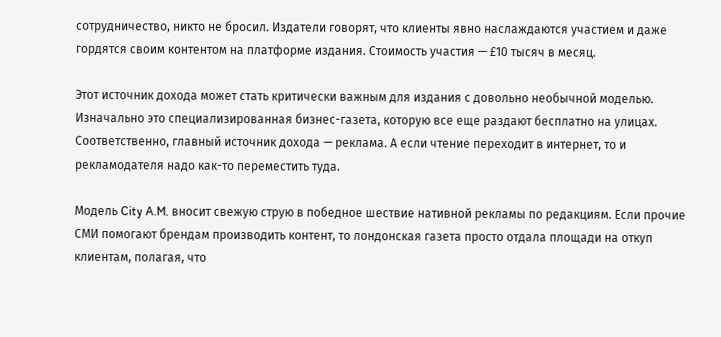сотрудничество, никто не бросил. Издатели говорят, что клиенты явно наслаждаются участием и даже гордятся своим контентом на платформе издания. Стоимость участия — £10 тысяч в месяц.

Этот источник дохода может стать критически важным для издания с довольно необычной моделью. Изначально это специализированная бизнес-газета, которую все еще раздают бесплатно на улицах. Соответственно, главный источник дохода — реклама. А если чтение переходит в интернет, то и рекламодателя надо как-то переместить туда.

Модель City A.M. вносит свежую струю в победное шествие нативной рекламы по редакциям. Если прочие СМИ помогают брендам производить контент, то лондонская газета просто отдала площади на откуп клиентам, полагая, что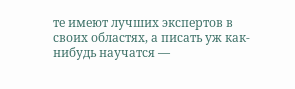те имеют лучших экспертов в своих областях, а писать уж как-нибудь научатся —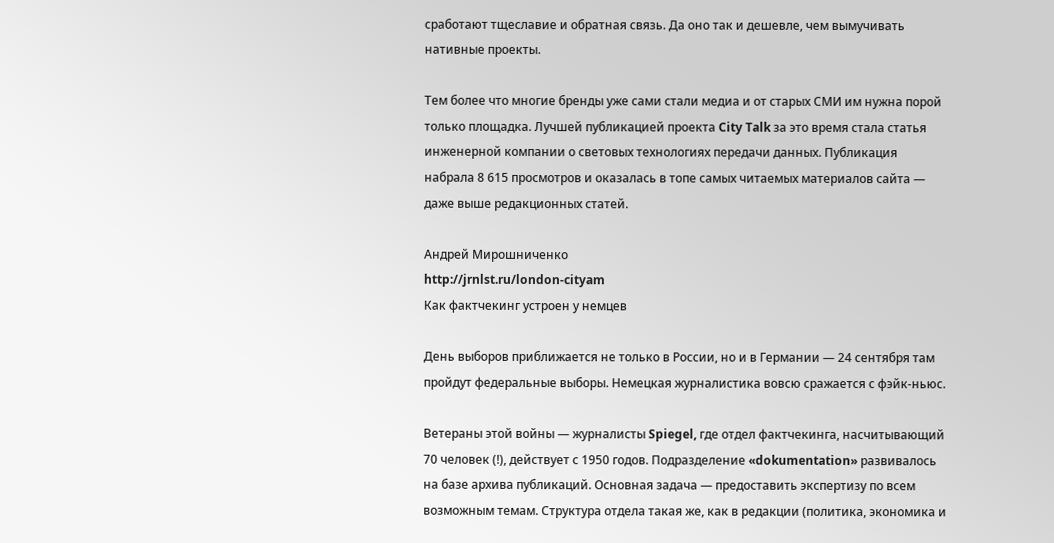сработают тщеславие и обратная связь. Да оно так и дешевле, чем вымучивать нативные проекты.

Тем более что многие бренды уже сами стали медиа и от старых СМИ им нужна порой только площадка. Лучшей публикацией проекта City Talk за это время стала статья инженерной компании о световых технологиях передачи данных. Публикация набрала 8 615 просмотров и оказалась в топе самых читаемых материалов сайта — даже выше редакционных статей.

Андрей Мирошниченко
http://jrnlst.ru/london-cityam
Как фактчекинг устроен у немцев

День выборов приближается не только в России, но и в Германии — 24 сентября там пройдут федеральные выборы. Немецкая журналистика вовсю сражается с фэйк-ньюс.

Ветераны этой войны — журналисты Spiegel, где отдел фактчекинга, насчитывающий 70 человек (!), действует с 1950 годов. Подразделение «dokumentation» развивалось на базе архива публикаций. Основная задача — предоставить экспертизу по всем возможным темам. Структура отдела такая же, как в редакции (политика, экономика и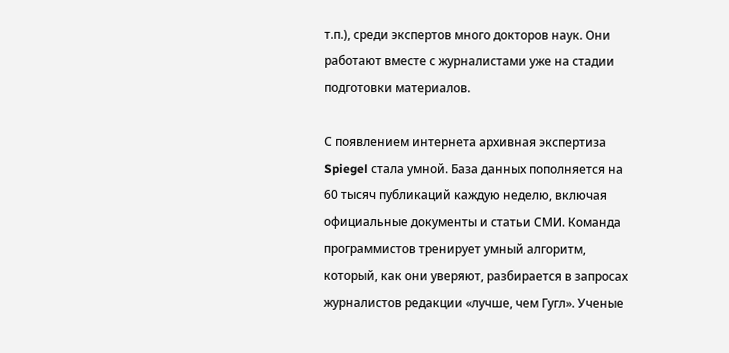т.п.), среди экспертов много докторов наук. Они работают вместе с журналистами уже на стадии подготовки материалов.

С появлением интернета архивная экспертиза Spiegel стала умной. База данных пополняется на 60 тысяч публикаций каждую неделю, включая официальные документы и статьи СМИ. Команда программистов тренирует умный алгоритм, который, как они уверяют, разбирается в запросах журналистов редакции «лучше, чем Гугл». Ученые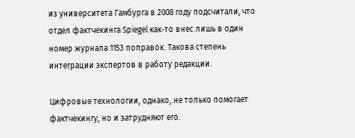из университета Гамбурга в 2008 году подсчитали, что отдел фактчекинга Spiegel как-то внес лишь в один номер журнала 1153 поправок. Такова степень интеграции экспертов в работу редакции.

Цифровые технологии, однако, не только помогает фактчекингу, но и затрудняют его.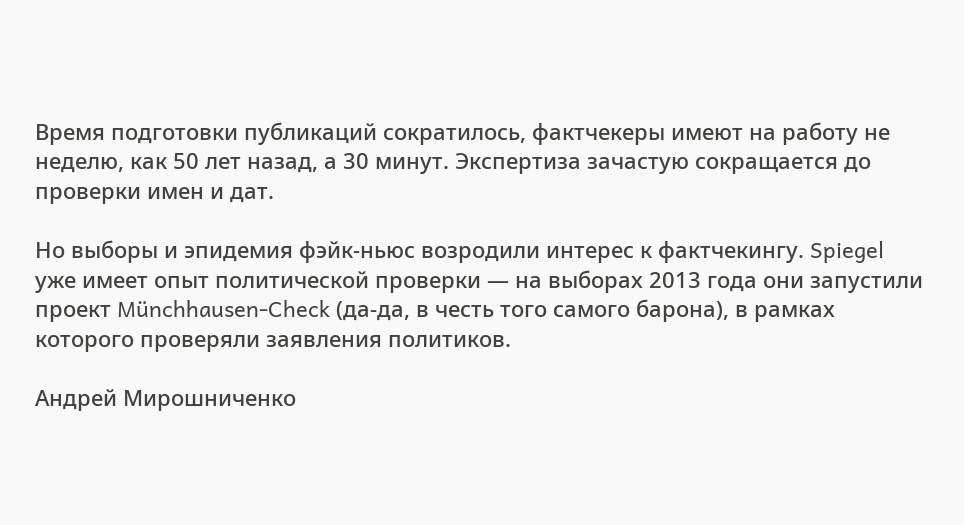Время подготовки публикаций сократилось, фактчекеры имеют на работу не неделю, как 50 лет назад, а 30 минут. Экспертиза зачастую сокращается до проверки имен и дат.

Но выборы и эпидемия фэйк-ньюс возродили интерес к фактчекингу. Spiegel уже имеет опыт политической проверки — на выборах 2013 года они запустили проект Münchhausen-Check (да-да, в честь того самого барона), в рамках которого проверяли заявления политиков.

Андрей Мирошниченко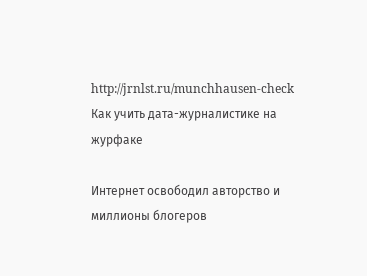http://jrnlst.ru/munchhausen-check
Как учить дата-журналистике на журфаке

Интернет освободил авторство и миллионы блогеров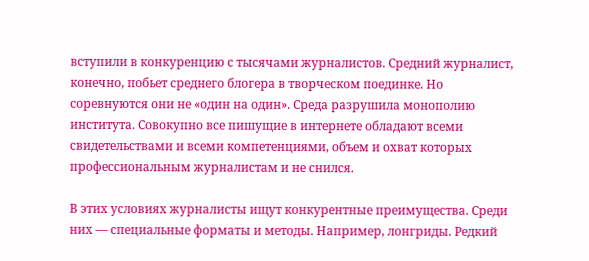вступили в конкуренцию с тысячами журналистов. Средний журналист, конечно, побьет среднего блогера в творческом поединке. Но соревнуются они не «один на один». Среда разрушила монополию института. Совокупно все пишущие в интернете обладают всеми свидетельствами и всеми компетенциями, объем и охват которых профессиональным журналистам и не снился.

В этих условиях журналисты ищут конкурентные преимущества. Среди них — специальные форматы и методы. Например, лонгриды. Редкий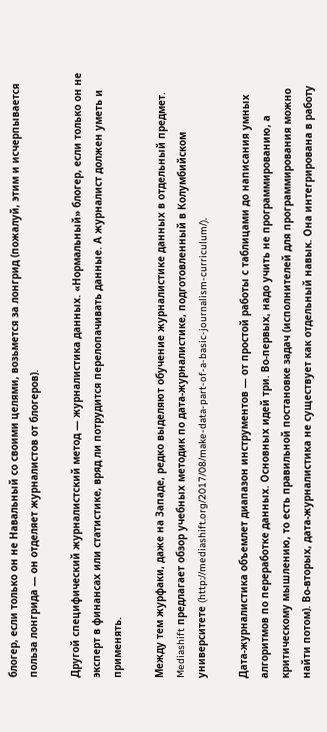блогер, если только он не Навальный со своими целями, возьмется за лонгрид (пожалуй, этим и исчерпывается польза лонгрида — он отделяет журналистов от блогеров).

Другой специфический журналистский метод — журналистика данных. «Нормальный» блогер, если только он не эксперт в финансах или статистике, вряд ли потрудится перелопачивать данные. А журналист должен уметь и применять.

Между тем журфаки, даже на Западе, редко выделяют обучение журналистике данных в отдельный предмет. Mediashift предлагает обзор учебных методик по дата-журналистике, подготовленный в Колумбийском университете (http://mediashift.org/2017/08/make-data-part-of-a-basic-journalism-curriculum/).

Дата-журналистика объемлет диапазон инструментов — от простой работы с таблицами до написания умных алгоритмов по переработке данных. Основных идей три. Во-первых, надо учить не программированию, а критическому мышлению, то есть правильной постановке задач (исполнителей для программирования можно найти потом). Во-вторых, дата-журналистика не существует как отдельный навык. Она интегрирована в работу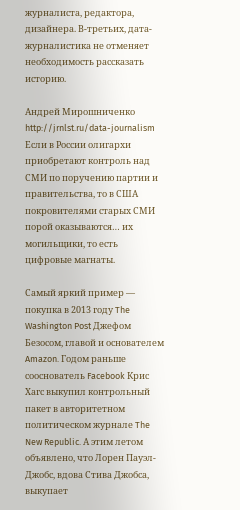журналиста, редактора, дизайнера. В-третьих, дата-журналистика не отменяет необходимость рассказать историю.

Андрей Мирошниченко
http://jrnlst.ru/data-journalism
Если в России олигархи приобретают контроль над СМИ по поручению партии и правительства, то в США покровителями старых СМИ порой оказываются… их могильщики, то есть цифровые магнаты.

Самый яркий пример — покупка в 2013 году The Washington Post Джефом Безосом, главой и основателем Amazon. Годом раньше сооснователь Facebook Крис Хагс выкупил контрольный пакет в авторитетном политическом журнале The New Republic. А этим летом объявлено, что Лорен Пауэл-Джобс, вдова Стива Джобса, выкупает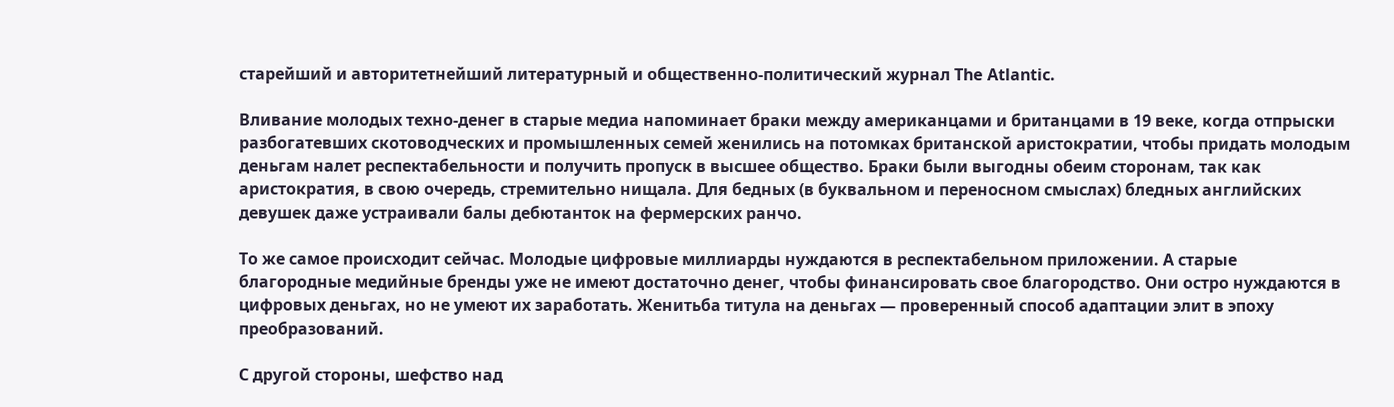старейший и авторитетнейший литературный и общественно-политический журнал The Atlantic.

Вливание молодых техно-денег в старые медиа напоминает браки между американцами и британцами в 19 веке, когда отпрыски разбогатевших скотоводческих и промышленных семей женились на потомках британской аристократии, чтобы придать молодым деньгам налет респектабельности и получить пропуск в высшее общество. Браки были выгодны обеим сторонам, так как аристократия, в свою очередь, стремительно нищала. Для бедных (в буквальном и переносном смыслах) бледных английских девушек даже устраивали балы дебютанток на фермерских ранчо.

То же самое происходит сейчас. Молодые цифровые миллиарды нуждаются в респектабельном приложении. А старые благородные медийные бренды уже не имеют достаточно денег, чтобы финансировать свое благородство. Они остро нуждаются в цифровых деньгах, но не умеют их заработать. Женитьба титула на деньгах — проверенный способ адаптации элит в эпоху преобразований.

С другой стороны, шефство над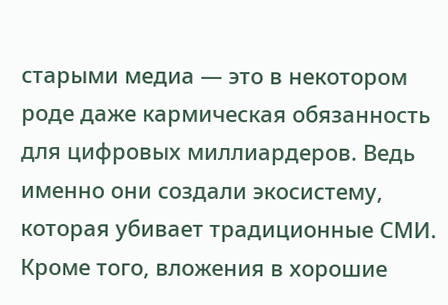старыми медиа — это в некотором роде даже кармическая обязанность для цифровых миллиардеров. Ведь именно они создали экосистему, которая убивает традиционные СМИ. Кроме того, вложения в хорошие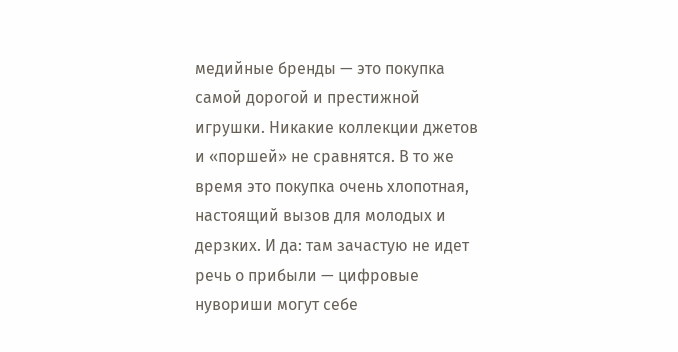медийные бренды — это покупка самой дорогой и престижной игрушки. Никакие коллекции джетов и «поршей» не сравнятся. В то же время это покупка очень хлопотная, настоящий вызов для молодых и дерзких. И да: там зачастую не идет речь о прибыли — цифровые нувориши могут себе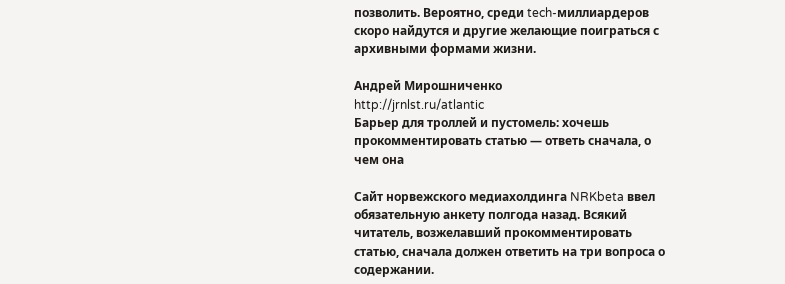позволить. Вероятно, среди tech-миллиардеров скоро найдутся и другие желающие поиграться с архивными формами жизни.

Андрей Мирошниченко
http://jrnlst.ru/atlantic
Барьер для троллей и пустомель: хочешь прокомментировать статью — ответь сначала, о чем она

Сайт норвежского медиахолдинга NRKbeta ввел обязательную анкету полгода назад. Всякий читатель, возжелавший прокомментировать статью, сначала должен ответить на три вопроса о содержании.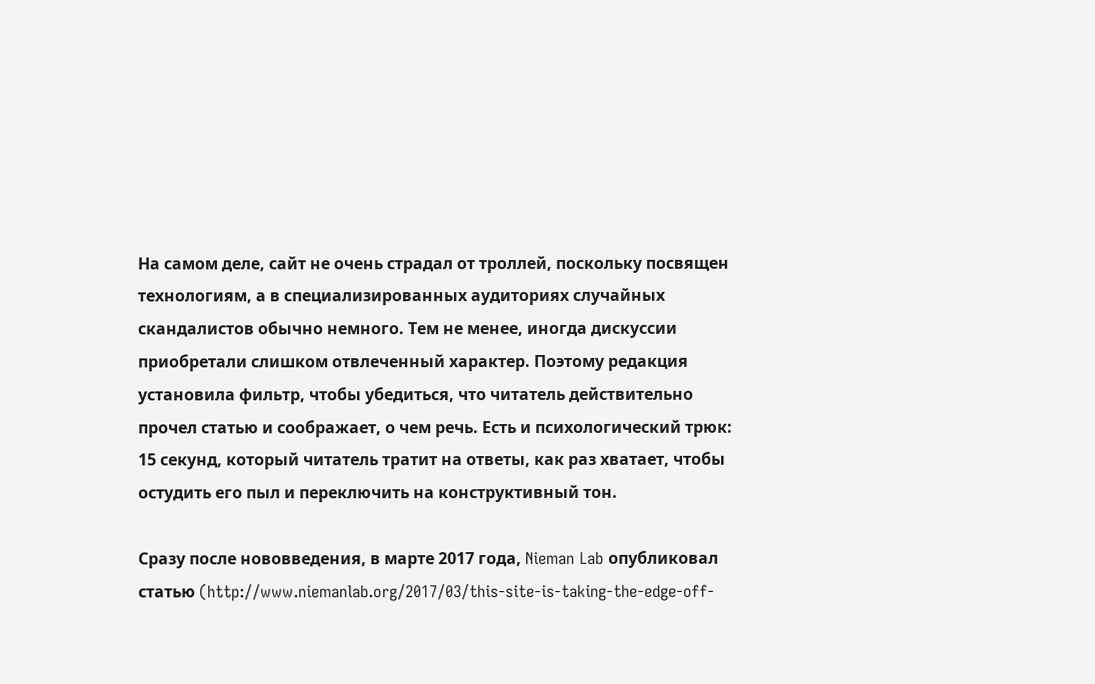На самом деле, сайт не очень страдал от троллей, поскольку посвящен технологиям, а в специализированных аудиториях случайных скандалистов обычно немного. Тем не менее, иногда дискуссии приобретали слишком отвлеченный характер. Поэтому редакция установила фильтр, чтобы убедиться, что читатель действительно прочел статью и соображает, о чем речь. Есть и психологический трюк: 15 секунд, который читатель тратит на ответы, как раз хватает, чтобы остудить его пыл и переключить на конструктивный тон.

Сразу после нововведения, в марте 2017 года, Nieman Lab опубликовал статью (http://www.niemanlab.org/2017/03/this-site-is-taking-the-edge-off-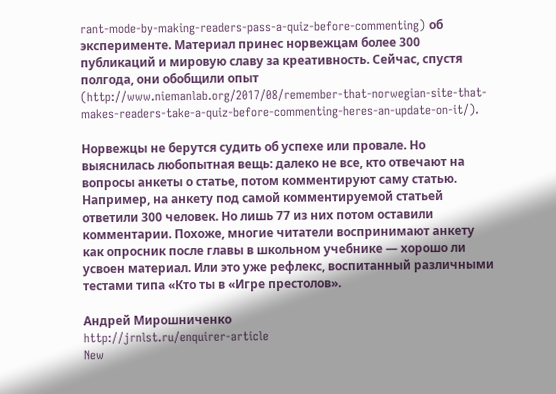rant-mode-by-making-readers-pass-a-quiz-before-commenting) об эксперименте. Материал принес норвежцам более 300 публикаций и мировую славу за креативность. Сейчас, спустя полгода, они обобщили опыт (http://www.niemanlab.org/2017/08/remember-that-norwegian-site-that-makes-readers-take-a-quiz-before-commenting-heres-an-update-on-it/).

Норвежцы не берутся судить об успехе или провале. Но выяснилась любопытная вещь: далеко не все, кто отвечают на вопросы анкеты о статье, потом комментируют саму статью. Например, на анкету под самой комментируемой статьей ответили 300 человек. Но лишь 77 из них потом оставили комментарии. Похоже, многие читатели воспринимают анкету как опросник после главы в школьном учебнике — хорошо ли усвоен материал. Или это уже рефлекс, воспитанный различными тестами типа «Кто ты в «Игре престолов».

Андрей Мирошниченко
http://jrnlst.ru/enquirer-article
New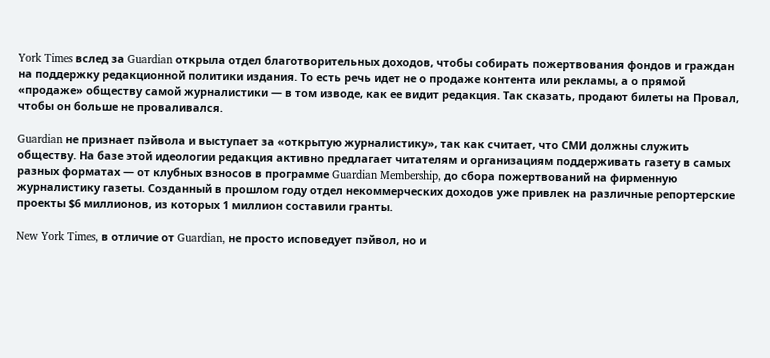York Times вслед за Guardian открыла отдел благотворительных доходов, чтобы собирать пожертвования фондов и граждан на поддержку редакционной политики издания. То есть речь идет не о продаже контента или рекламы, а о прямой «продаже» обществу самой журналистики — в том изводе, как ее видит редакция. Так сказать, продают билеты на Провал, чтобы он больше не проваливался.

Guardian не признает пэйвола и выступает за «открытую журналистику», так как считает, что СМИ должны служить обществу. На базе этой идеологии редакция активно предлагает читателям и организациям поддерживать газету в самых разных форматах — от клубных взносов в программе Guardian Membership, до сбора пожертвований на фирменную журналистику газеты. Созданный в прошлом году отдел некоммерческих доходов уже привлек на различные репортерские проекты $6 миллионов, из которых 1 миллион составили гранты.

New York Times, в отличие от Guardian, не просто исповедует пэйвол, но и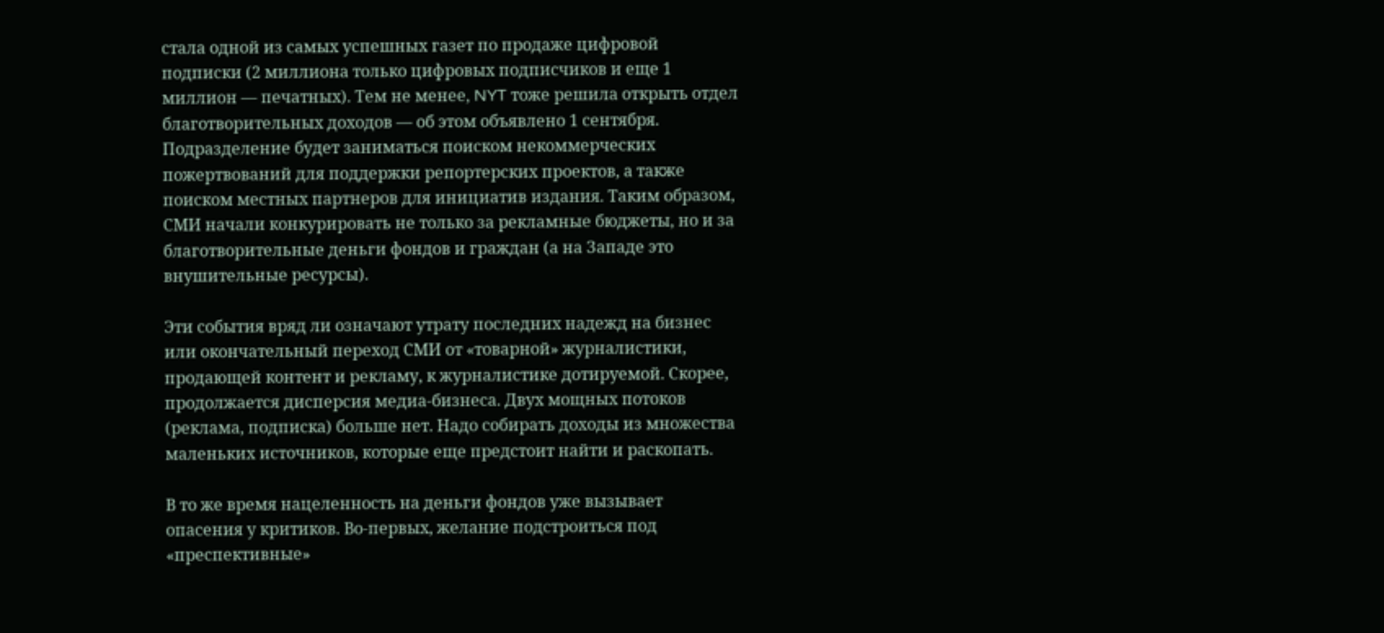стала одной из самых успешных газет по продаже цифровой подписки (2 миллиона только цифровых подписчиков и еще 1 миллион — печатных). Тем не менее, NYT тоже решила открыть отдел благотворительных доходов — об этом объявлено 1 сентября. Подразделение будет заниматься поиском некоммерческих пожертвований для поддержки репортерских проектов, а также поиском местных партнеров для инициатив издания. Таким образом, СМИ начали конкурировать не только за рекламные бюджеты, но и за благотворительные деньги фондов и граждан (а на Западе это внушительные ресурсы).

Эти события вряд ли означают утрату последних надежд на бизнес или окончательный переход СМИ от «товарной» журналистики, продающей контент и рекламу, к журналистике дотируемой. Скорее, продолжается дисперсия медиа-бизнеса. Двух мощных потоков (реклама, подписка) больше нет. Надо собирать доходы из множества маленьких источников, которые еще предстоит найти и раскопать.

В то же время нацеленность на деньги фондов уже вызывает опасения у критиков. Во-первых, желание подстроиться под «преспективные»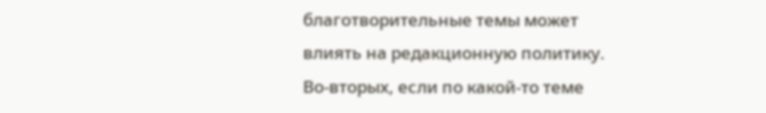благотворительные темы может влиять на редакционную политику. Во-вторых, если по какой-то теме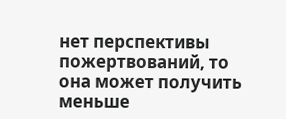нет перспективы пожертвований, то она может получить меньше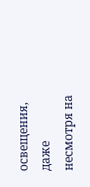освещения, даже несмотря на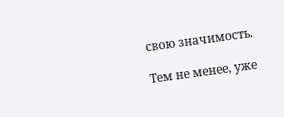свою значимость.

Тем не менее, уже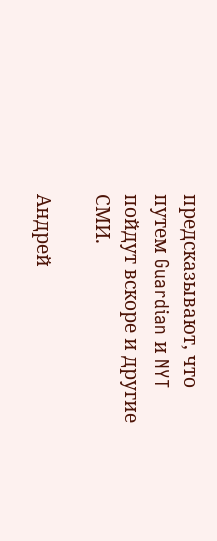предсказывают, что путем Guardian и NYT пойдут вскоре и другие СМИ.

Андрей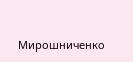Мирошниченко